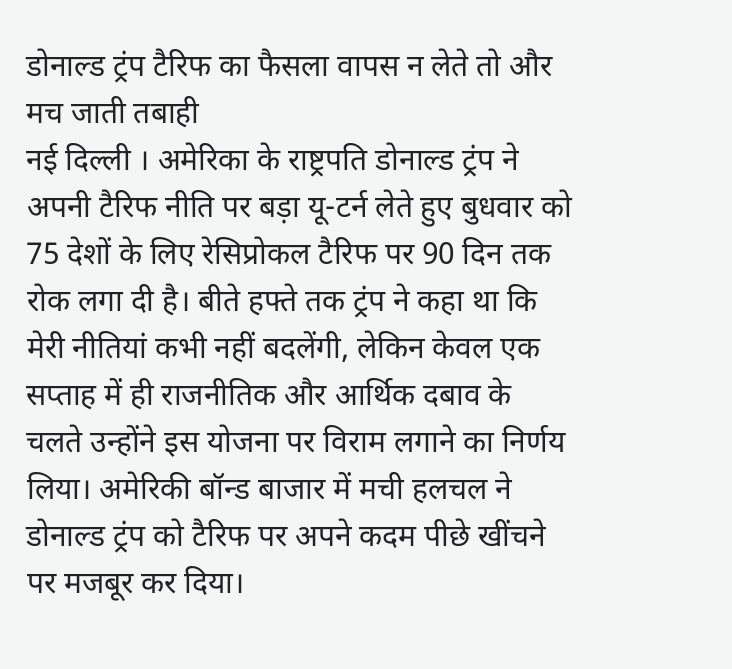डोनाल्ड ट्रंप टैरिफ का फैसला वापस न लेते तो और मच जाती तबाही
नई दिल्ली । अमेरिका के राष्ट्रपति डोनाल्ड ट्रंप ने अपनी टैरिफ नीति पर बड़ा यू-टर्न लेते हुए बुधवार को 75 देशों के लिए रेसिप्रोकल टैरिफ पर 90 दिन तक रोक लगा दी है। बीते हफ्ते तक ट्रंप ने कहा था कि मेरी नीतियां कभी नहीं बदलेंगी, लेकिन केवल एक सप्ताह में ही राजनीतिक और आर्थिक दबाव के चलते उन्होंने इस योजना पर विराम लगाने का निर्णय लिया। अमेरिकी बॉन्ड बाजार में मची हलचल ने डोनाल्ड ट्रंप को टैरिफ पर अपने कदम पीछे खींचने पर मजबूर कर दिया।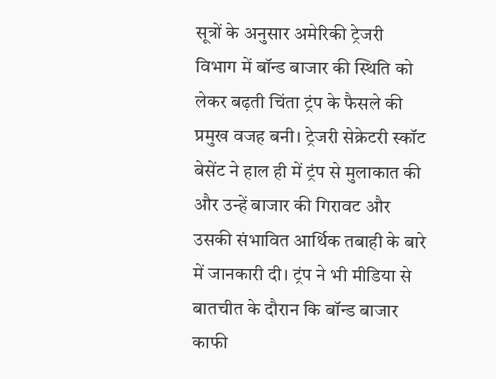सूत्रों के अनुसार अमेरिकी ट्रेजरी विभाग में बॉन्ड बाजार की स्थिति को लेकर बढ़ती चिंता ट्रंप के फैसले की प्रमुख वजह बनी। ट्रेजरी सेक्रेटरी स्कॉट बेसेंट ने हाल ही में ट्रंप से मुलाकात की और उन्हें बाजार की गिरावट और उसकी संभावित आर्थिक तबाही के बारे में जानकारी दी। ट्रंप ने भी मीडिया से बातचीत के दौरान कि बॉन्ड बाजार काफी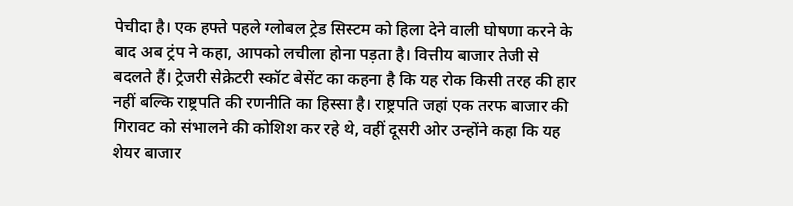पेचीदा है। एक हफ्ते पहले ग्लोबल ट्रेड सिस्टम को हिला देने वाली घोषणा करने के बाद अब ट्रंप ने कहा, आपको लचीला होना पड़ता है। वित्तीय बाजार तेजी से बदलते हैं। ट्रेजरी सेक्रेटरी स्कॉट बेसेंट का कहना है कि यह रोक किसी तरह की हार नहीं बल्कि राष्ट्रपति की रणनीति का हिस्सा है। राष्ट्रपति जहां एक तरफ बाजार की गिरावट को संभालने की कोशिश कर रहे थे, वहीं दूसरी ओर उन्होंने कहा कि यह शेयर बाजार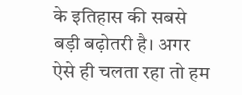के इतिहास की सबसे बड़ी बढ़ोतरी है। अगर ऐसे ही चलता रहा तो हम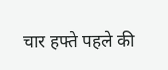चार हफ्ते पहले की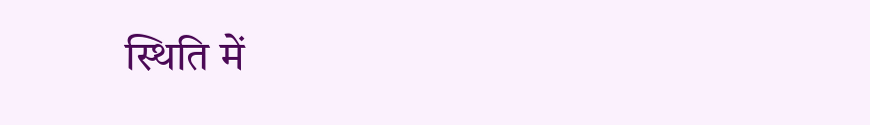स्थिति में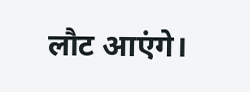लौट आएंगे।